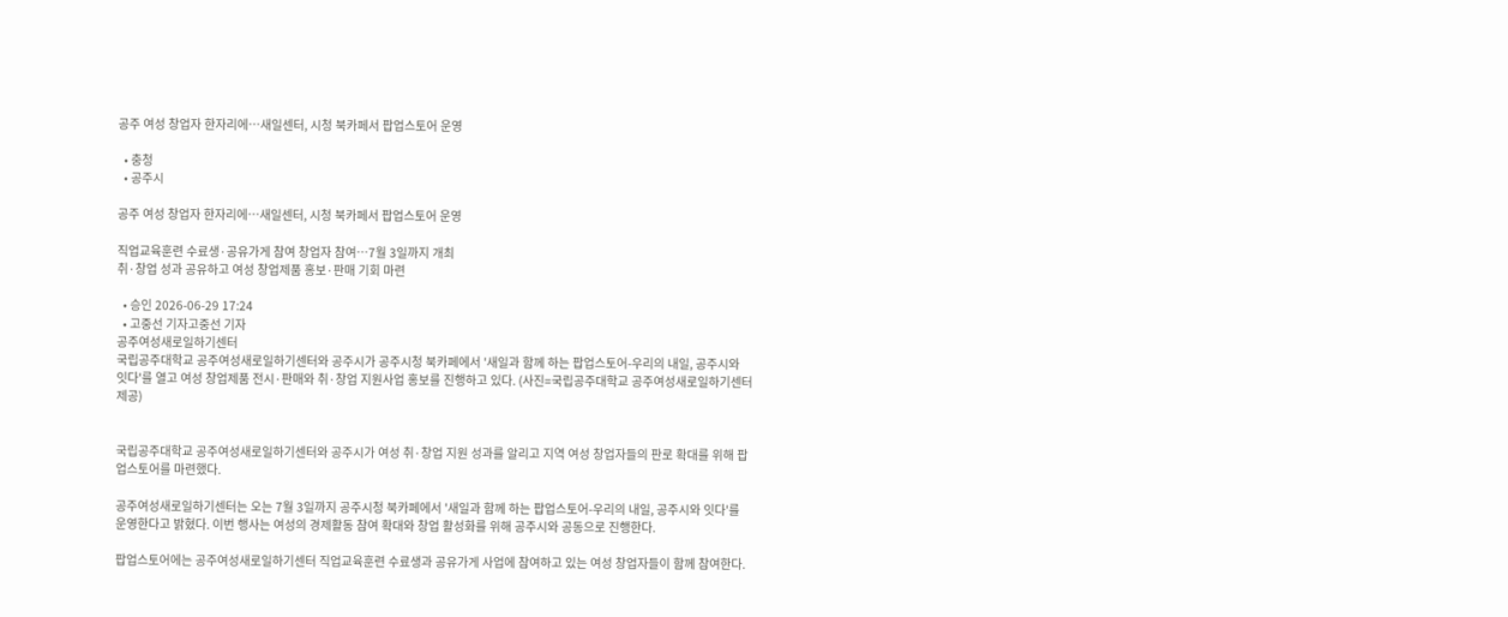공주 여성 창업자 한자리에…새일센터, 시청 북카페서 팝업스토어 운영

  • 충청
  • 공주시

공주 여성 창업자 한자리에…새일센터, 시청 북카페서 팝업스토어 운영

직업교육훈련 수료생·공유가게 참여 창업자 참여…7월 3일까지 개최
취·창업 성과 공유하고 여성 창업제품 홍보·판매 기회 마련

  • 승인 2026-06-29 17:24
  • 고중선 기자고중선 기자
공주여성새로일하기센터
국립공주대학교 공주여성새로일하기센터와 공주시가 공주시청 북카페에서 '새일과 함께 하는 팝업스토어-우리의 내일, 공주시와 잇다'를 열고 여성 창업제품 전시·판매와 취·창업 지원사업 홍보를 진행하고 있다. (사진=국립공주대학교 공주여성새로일하기센터 제공)


국립공주대학교 공주여성새로일하기센터와 공주시가 여성 취·창업 지원 성과를 알리고 지역 여성 창업자들의 판로 확대를 위해 팝업스토어를 마련했다.

공주여성새로일하기센터는 오는 7월 3일까지 공주시청 북카페에서 '새일과 함께 하는 팝업스토어-우리의 내일, 공주시와 잇다'를 운영한다고 밝혔다. 이번 행사는 여성의 경제활동 참여 확대와 창업 활성화를 위해 공주시와 공동으로 진행한다.

팝업스토어에는 공주여성새로일하기센터 직업교육훈련 수료생과 공유가게 사업에 참여하고 있는 여성 창업자들이 함께 참여한다.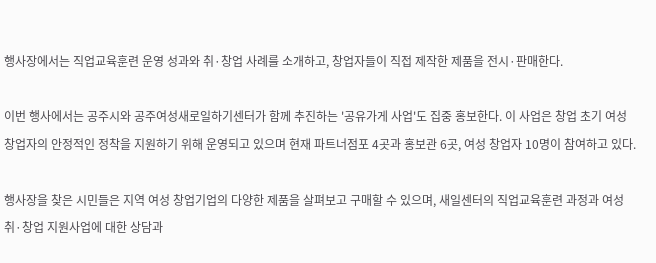행사장에서는 직업교육훈련 운영 성과와 취·창업 사례를 소개하고, 창업자들이 직접 제작한 제품을 전시·판매한다.

이번 행사에서는 공주시와 공주여성새로일하기센터가 함께 추진하는 '공유가게 사업'도 집중 홍보한다. 이 사업은 창업 초기 여성 창업자의 안정적인 정착을 지원하기 위해 운영되고 있으며 현재 파트너점포 4곳과 홍보관 6곳, 여성 창업자 10명이 참여하고 있다.

행사장을 찾은 시민들은 지역 여성 창업기업의 다양한 제품을 살펴보고 구매할 수 있으며, 새일센터의 직업교육훈련 과정과 여성 취·창업 지원사업에 대한 상담과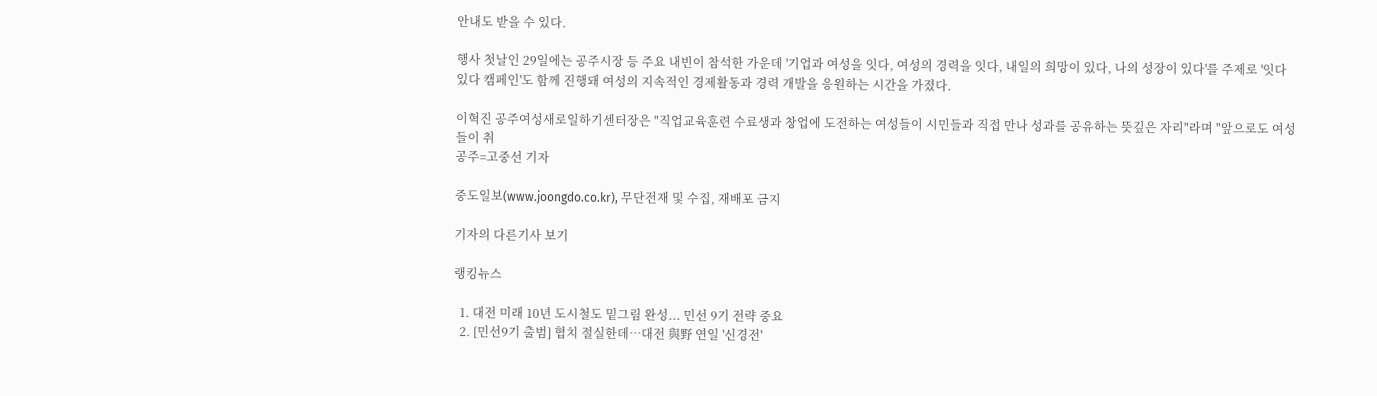안내도 받을 수 있다.

행사 첫날인 29일에는 공주시장 등 주요 내빈이 참석한 가운데 '기업과 여성을 잇다, 여성의 경력을 잇다, 내일의 희망이 있다, 나의 성장이 있다'를 주제로 '잇다있다 캠페인'도 함께 진행돼 여성의 지속적인 경제활동과 경력 개발을 응원하는 시간을 가졌다.

이혁진 공주여성새로일하기센터장은 "직업교육훈련 수료생과 창업에 도전하는 여성들이 시민들과 직접 만나 성과를 공유하는 뜻깊은 자리"라며 "앞으로도 여성들이 취
공주=고중선 기자

중도일보(www.joongdo.co.kr), 무단전재 및 수집, 재배포 금지

기자의 다른기사 보기

랭킹뉴스

  1. 대전 미래 10년 도시철도 밑그림 완성... 민선 9기 전략 중요
  2. [민선9기 출범] 협치 절실한데…대전 與野 연일 '신경전'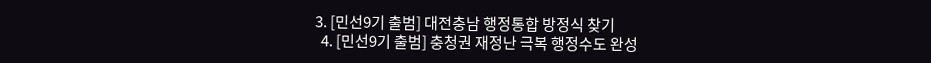3. [민선9기 출범] 대전충남 행정통합 방정식 찾기
  4. [민선9기 출범] 충청권 재정난 극복 행정수도 완성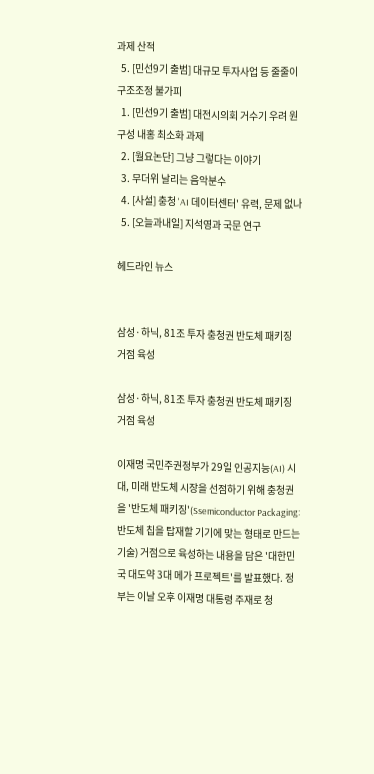과제 산적
  5. [민선9기 출범] 대규모 투자사업 등 줄줄이 구조조정 불가피
  1. [민선9기 출범] 대전시의회 거수기 우려 원구성 내홍 최소화 과제
  2. [월요논단] 그냥 그렇다는 이야기
  3. 무더위 날리는 음악분수
  4. [사설] 충청 'AI 데이터센터' 유력, 문제 없나
  5. [오늘과내일] 지석영과 국문 연구

헤드라인 뉴스


삼성·하닉, 81조 투자 충청권 반도체 패키징 거점 육성

삼성·하닉, 81조 투자 충청권 반도체 패키징 거점 육성

이재명 국민주권정부가 29일 인공지능(AI) 시대, 미래 반도체 시장을 선점하기 위해 충청권을 '반도체 패키징'(Ssemiconductor Packaging: 반도체 칩을 탑재할 기기에 맞는 형태로 만드는 기술) 거점으로 육성하는 내용을 담은 '대한민국 대도약 3대 메가 프로젝트'를 발표했다. 정부는 이날 오후 이재명 대통령 주재로 청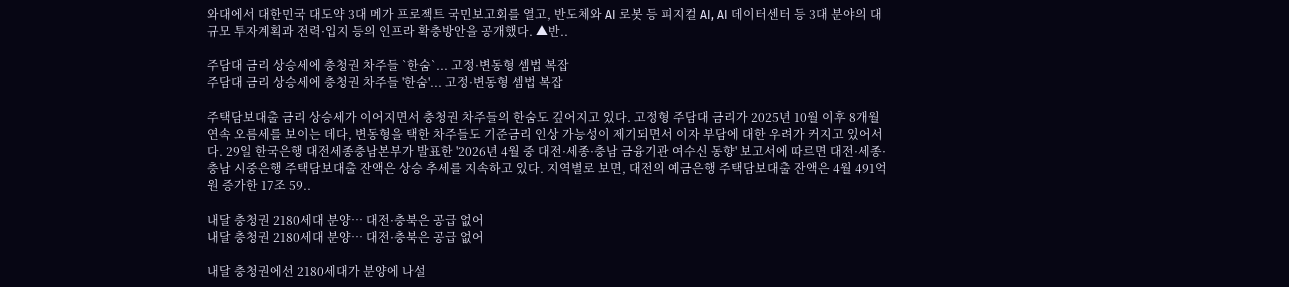와대에서 대한민국 대도약 3대 메가 프로젝트 국민보고회를 열고, 반도체와 AI 로봇 등 피지컬 AI, AI 데이터센터 등 3대 분야의 대규모 투자계획과 전력·입지 등의 인프라 확충방안을 공개했다. ▲반..

주담대 금리 상승세에 충청권 차주들 `한숨`... 고정·변동형 셈법 복잡
주담대 금리 상승세에 충청권 차주들 '한숨'... 고정·변동형 셈법 복잡

주택담보대출 금리 상승세가 이어지면서 충청권 차주들의 한숨도 깊어지고 있다. 고정형 주담대 금리가 2025년 10월 이후 8개월 연속 오름세를 보이는 데다, 변동형을 택한 차주들도 기준금리 인상 가능성이 제기되면서 이자 부담에 대한 우려가 커지고 있어서다. 29일 한국은행 대전세종충남본부가 발표한 '2026년 4월 중 대전·세종·충남 금융기관 여수신 동향' 보고서에 따르면 대전·세종·충남 시중은행 주택담보대출 잔액은 상승 추세를 지속하고 있다. 지역별로 보면, 대전의 예금은행 주택담보대출 잔액은 4월 491억 원 증가한 17조 59..

내달 충청권 2180세대 분양… 대전·충북은 공급 없어
내달 충청권 2180세대 분양… 대전·충북은 공급 없어

내달 충청권에선 2180세대가 분양에 나설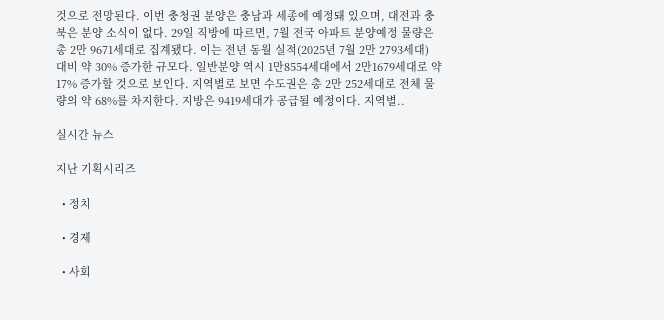것으로 전망된다. 이번 충청권 분양은 충남과 세종에 예정돼 있으며, 대전과 충북은 분양 소식이 없다. 29일 직방에 따르면, 7월 전국 아파트 분양예정 물량은 총 2만 9671세대로 집계됐다. 이는 전년 동월 실적(2025년 7월 2만 2793세대) 대비 약 30% 증가한 규모다. 일반분양 역시 1만8554세대에서 2만1679세대로 약 17% 증가할 것으로 보인다. 지역별로 보면 수도권은 총 2만 252세대로 전체 물량의 약 68%를 차지한다. 지방은 9419세대가 공급될 예정이다. 지역별..

실시간 뉴스

지난 기획시리즈

  • 정치

  • 경제

  • 사회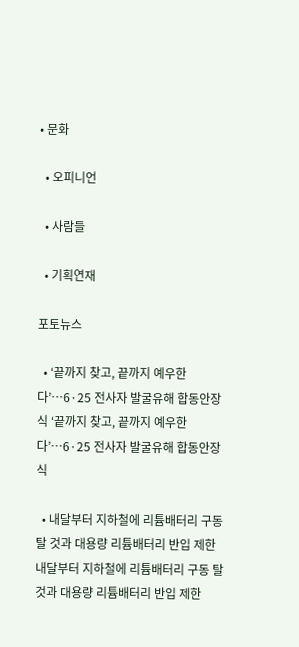• 문화

  • 오피니언

  • 사람들

  • 기획연재

포토뉴스

  • ‘끝까지 찾고, 끝까지 예우한다’…6·25 전사자 발굴유해 합동안장식 ‘끝까지 찾고, 끝까지 예우한다’…6·25 전사자 발굴유해 합동안장식

  • 내달부터 지하철에 리튬배터리 구동 탈 것과 대용량 리튬배터리 반입 제한 내달부터 지하철에 리튬배터리 구동 탈 것과 대용량 리튬배터리 반입 제한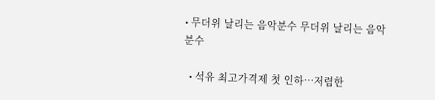• 무더위 날리는 음악분수 무더위 날리는 음악분수

  • 석유 최고가격제 첫 인하…저렴한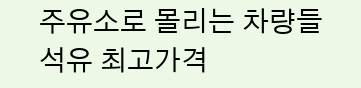주유소로 몰리는 차량들 석유 최고가격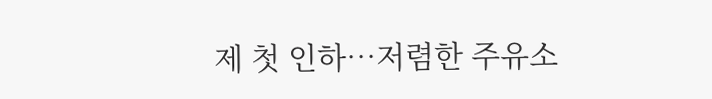제 첫 인하…저렴한 주유소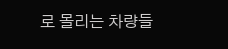로 몰리는 차량들